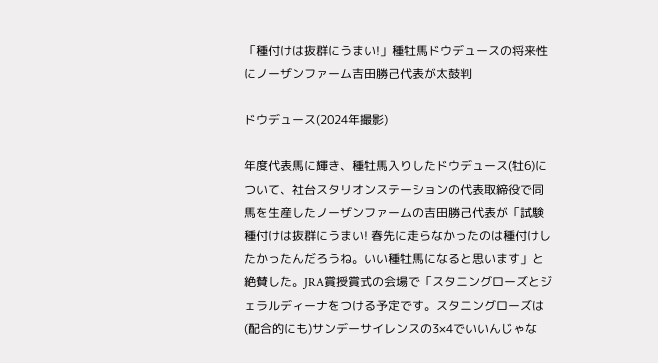「種付けは抜群にうまい!」種牡馬ドウデュースの将来性にノーザンファーム吉田勝己代表が太鼓判

ドウデュース(2024年撮影)

年度代表馬に輝き、種牡馬入りしたドウデュース(牡6)について、社台スタリオンステーションの代表取締役で同馬を生産したノーザンファームの吉田勝己代表が「試験種付けは抜群にうまい! 春先に走らなかったのは種付けしたかったんだろうね。いい種牡馬になると思います」と絶賛した。JRA賞授賞式の会場で「スタニングローズとジェラルディーナをつける予定です。スタニングローズは(配合的にも)サンデーサイレンスの3×4でいいんじゃな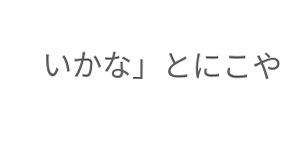いかな」とにこや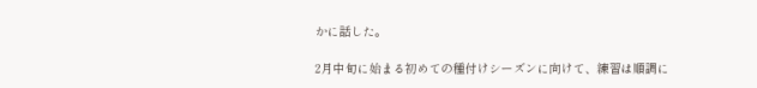かに話した。

2月中旬に始まる初めての種付けシーズンに向けて、練習は順調に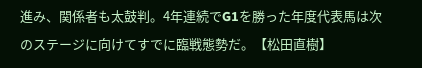進み、関係者も太鼓判。4年連続でG1を勝った年度代表馬は次のステージに向けてすでに臨戦態勢だ。【松田直樹】